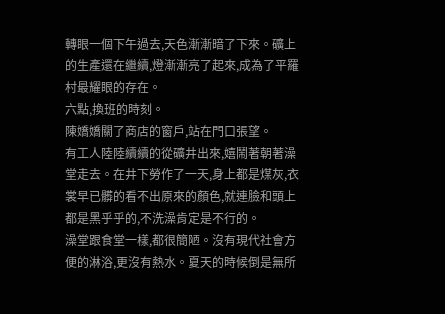轉眼一個下午過去,天色漸漸暗了下來。礦上的生產還在繼續,燈漸漸亮了起來,成為了平羅村最耀眼的存在。
六點,換班的時刻。
陳嬌嬌關了商店的窗戶,站在門口張望。
有工人陸陸續續的從礦井出來,嬉鬧著朝著澡堂走去。在井下勞作了一天,身上都是煤灰,衣裳早已髒的看不出原來的顏色,就連臉和頭上都是黑乎乎的,不洗澡肯定是不行的。
澡堂跟食堂一樣,都很簡陋。沒有現代社會方便的淋浴,更沒有熱水。夏天的時候倒是無所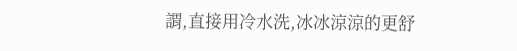謂,直接用冷水洗,冰冰涼涼的更舒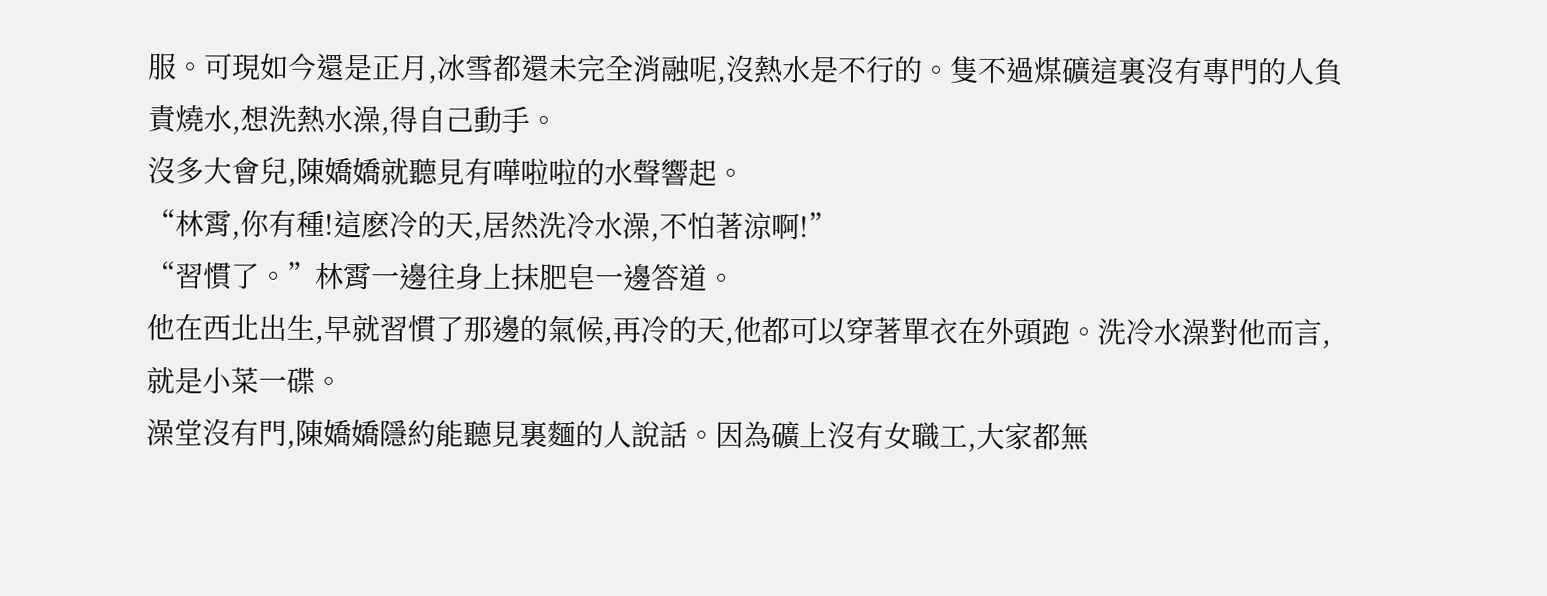服。可現如今還是正月,冰雪都還未完全消融呢,沒熱水是不行的。隻不過煤礦這裏沒有專門的人負責燒水,想洗熱水澡,得自己動手。
沒多大會兒,陳嬌嬌就聽見有嘩啦啦的水聲響起。
“林霄,你有種!這麽冷的天,居然洗冷水澡,不怕著涼啊!”
“習慣了。”林霄一邊往身上抹肥皂一邊答道。
他在西北出生,早就習慣了那邊的氣候,再冷的天,他都可以穿著單衣在外頭跑。洗冷水澡對他而言,就是小菜一碟。
澡堂沒有門,陳嬌嬌隱約能聽見裏麵的人說話。因為礦上沒有女職工,大家都無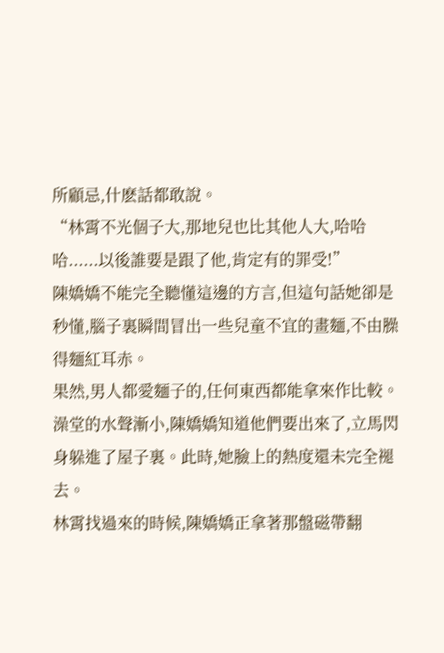所顧忌,什麽話都敢說。
“林霄不光個子大,那地兒也比其他人大,哈哈哈......以後誰要是跟了他,肯定有的罪受!”
陳嬌嬌不能完全聽懂這邊的方言,但這句話她卻是秒懂,腦子裏瞬間冒出一些兒童不宜的畫麵,不由臊得麵紅耳赤。
果然,男人都愛麵子的,任何東西都能拿來作比較。
澡堂的水聲漸小,陳嬌嬌知道他們要出來了,立馬閃身躲進了屋子裏。此時,她臉上的熱度還未完全褪去。
林霄找過來的時候,陳嬌嬌正拿著那盤磁帶翻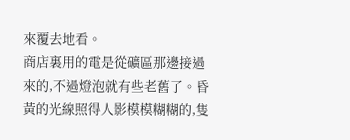來覆去地看。
商店裏用的電是從礦區那邊接過來的,不過燈泡就有些老舊了。昏黃的光線照得人影模模糊糊的,隻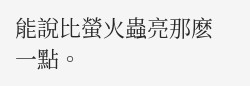能說比螢火蟲亮那麽一點。